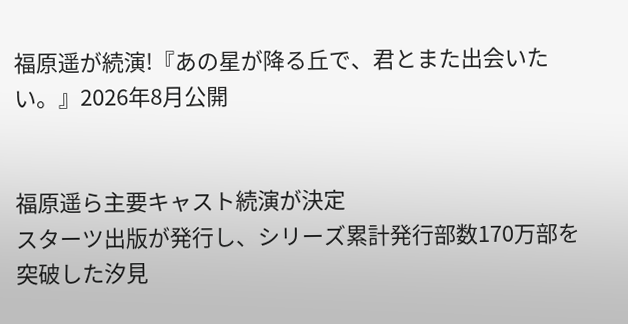福原遥が続演!『あの星が降る丘で、君とまた出会いたい。』2026年8月公開


福原遥ら主要キャスト続演が決定
スターツ出版が発行し、シリーズ累計発行部数170万部を突破した汐見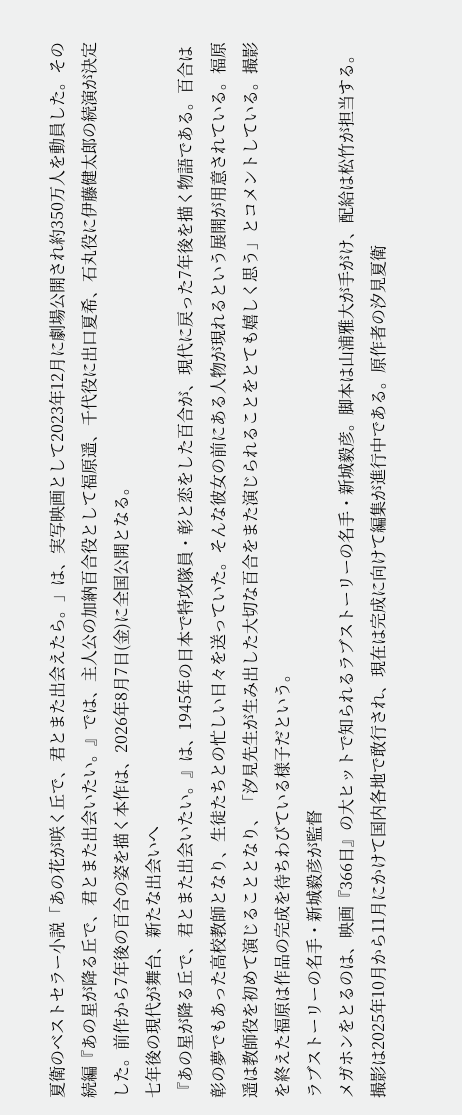夏衛のベストセラー小説「あの花が咲く丘で、君とまた出会えたら。」は、実写映画として2023年12月に劇場公開され約350万人を動員した。その続編『あの星が降る丘で、君とまた出会いたい。』では、主人公の加納百合役として福原遥、千代役に出口夏希、石丸役に伊藤健太郎の続演が決定した。前作から7年後の百合の姿を描く本作は、2026年8月7日(金)に全国公開となる。
七年後の現代が舞台、新たな出会いへ
『あの星が降る丘で、君とまた出会いたい。』は、1945年の日本で特攻隊員・彰と恋をした百合が、現代に戻った7年後を描く物語である。百合は彰の夢でもあった高校教師となり、生徒たちとの忙しい日々を送っていた。そんな彼女の前にある人物が現れるという展開が用意されている。福原遥は教師役を初めて演じることとなり、「汐見先生が生み出した大切な百合をまた演じられることをとても嬉しく思う」とコメントしている。撮影を終えた福原は作品の完成を待ちわびている様子だという。
ラブストーリーの名手・新城毅彦が監督
メガホンをとるのは、映画『366日』の大ヒットで知られるラブストーリーの名手・新城毅彦。脚本は山浦雅大が手がけ、配給は松竹が担当する。撮影は2025年10月から11月にかけて国内各地で敢行され、現在は完成に向けて編集が進行中である。原作者の汐見夏衛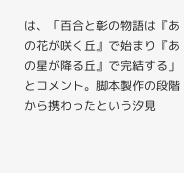は、「百合と彰の物語は『あの花が咲く丘』で始まり『あの星が降る丘』で完結する」とコメント。脚本製作の段階から携わったという汐見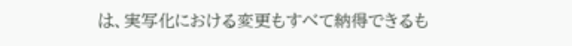は、実写化における変更もすべて納得できるも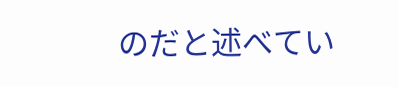のだと述べてい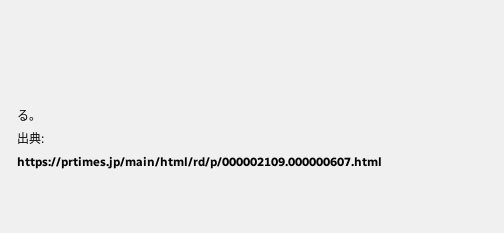る。
出典: https://prtimes.jp/main/html/rd/p/000002109.000000607.html